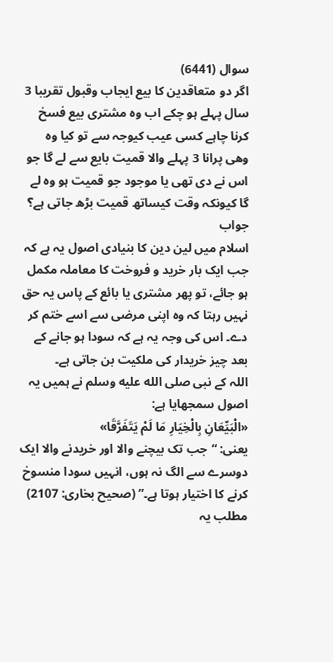سوال (6441)
اگر دو متعاقدین کا بیع ایجاب وقبول تقریبا 3 سال پہلے ہو چکے اب وہ مشتری بیع فسخ کرنا چاہے کسی عیب کیوجہ سے تو کیا وہ وھی پرانا 3 پہلے والا قمیت بایع سے لے گا جو اس نے دی تھی یا موجود جو قمیت ہو وہ لے گا کیونکہ وقت کیساتھ قمیت بڑھ جاتی ہے؟
جواب
اسلام میں لین دین کا بنیادی اصول یہ ہے کہ جب ایک بار خرید و فروخت کا معاملہ مکمل ہو جائے، تو پھر مشتری یا بائع کے پاس یہ حق نہیں رہتا کہ وہ اپنی مرضی سے اسے ختم کر دے۔ اس کی وجہ یہ ہے کہ سودا ہو جانے کے بعد چیز خریدار کی ملکیت بن جاتی ہے۔
اللہ کے نبی صلى الله عليه وسلم نے ہمیں یہ اصول سمجھایا ہے:
«الْبَيِّعَانِ بِالْخِيَارِ مَا لَمْ يَتَفَرَّقَا»
یعنی: “جب تک بیچنے والا اور خریدنے والا ایک دوسرے سے الگ نہ ہوں، انہیں سودا منسوخ کرنے کا اختیار ہوتا ہے۔” (صحیح بخاری: 2107)
مطلب یہ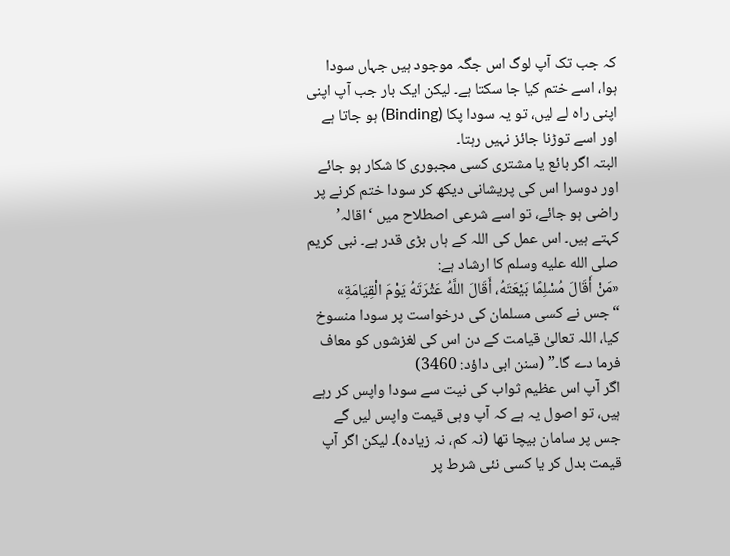کہ جب تک آپ لوگ اس جگہ موجود ہیں جہاں سودا ہوا، اسے ختم کیا جا سکتا ہے۔ لیکن ایک بار جب آپ اپنی اپنی راہ لے لیں، تو یہ سودا پکا (Binding) ہو جاتا ہے اور اسے توڑنا جائز نہیں رہتا۔
البتہ اگر بائع یا مشتری کسی مجبوری کا شکار ہو جائے اور دوسرا اس کی پریشانی دیکھ کر سودا ختم کرنے پر راضی ہو جائے، تو اسے شرعی اصطلاح میں ‘اقالہ’ کہتے ہیں۔ اس عمل کی اللہ کے ہاں بڑی قدر ہے۔ نبی کریم صلى الله عليه وسلم کا ارشاد ہے:
«مَنْ أَقَالَ مُسْلِمًا بَيْعَتَهُ، أَقَالَ اللَّهُ عَثْرَتَهُ يَوْمَ الْقِيَامَةِ»
“جس نے کسی مسلمان کی درخواست پر سودا منسوخ کیا، اللہ تعالیٰ قیامت کے دن اس کی لغزشوں کو معاف فرما دے گا۔” (سنن ابی داؤد: 3460)
اگر آپ اس عظیم ثواب کی نیت سے سودا واپس کر رہے ہیں، تو اصول یہ ہے کہ آپ وہی قیمت واپس لیں گے جس پر سامان بیچا تھا (نہ کم، نہ زیادہ)۔ لیکن اگر آپ قیمت بدل کر یا کسی نئی شرط پر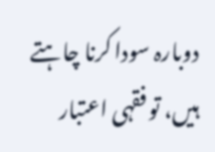دوبارہ سودا کرنا چاہتے ہیں، تو فقہی اعتبار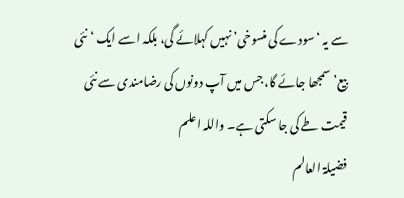سے یہ ‘سودے کی منسوخی’ نہیں کہلائے گی، بلکہ اسے ایک ‘نئی بیع’ سمجھا جائے گا، جس میں آپ دونوں کی رضامندی سے نئی قیمت طے کی جا سکتی ہے۔ واللہ اعلم
فضیلۃ العالم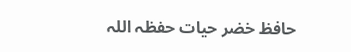حافظ خضر حیات حفظہ اللہ